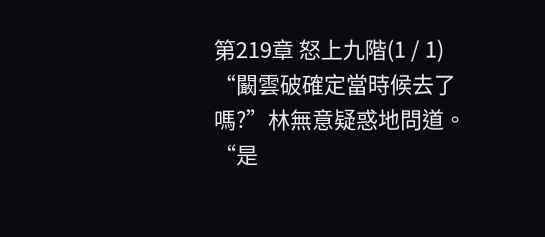第219章 怒上九階(1 / 1)
“闞雲破確定當時候去了嗎?”林無意疑惑地問道。
“是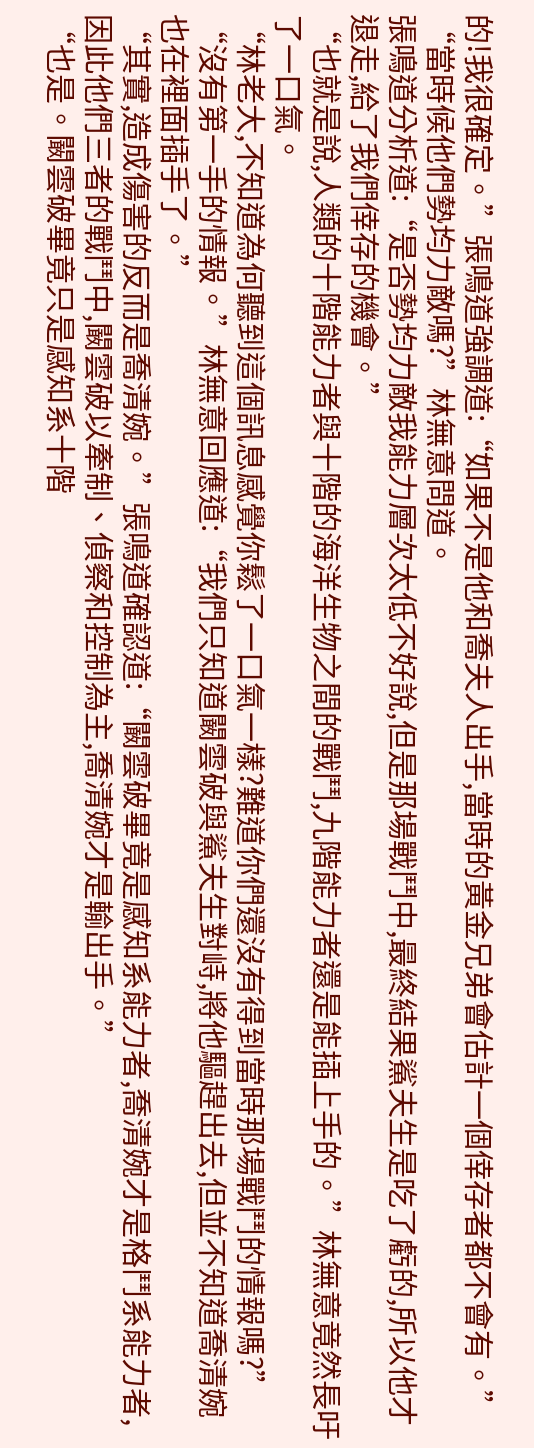的!我很確定。”張鳴道強調道:“如果不是他和喬夫人出手,當時的黃金兄弟會估計一個倖存者都不會有。”
“當時候他們勢均力敵嗎?”林無意問道。
張鳴道分析道:“是否勢均力敵我能力層次太低不好說,但是那場戰鬥中,最終結果鯊夫生是吃了虧的,所以他才退走,給了我們倖存的機會。”
“也就是說,人類的十階能力者與十階的海洋生物之間的戰鬥,九階能力者還是能插上手的。”林無意竟然長吁了一口氣。
“林老大,不知道為何聽到這個訊息感覺你鬆了一口氣一樣?難道你們還沒有得到當時那場戰鬥的情報嗎?”
“沒有第一手的情報。”林無意回應道:“我們只知道闞雲破與鯊夫生對峙,將他驅趕出去,但並不知道喬清婉也在裡面插手了。”
“其實,造成傷害的反而是喬清婉。”張鳴道確認道:“闞雲破畢竟是感知系能力者,喬清婉才是格鬥系能力者,因此他們三者的戰鬥中,闞雲破以牽制、偵察和控制為主,喬清婉才是輸出手。”
“也是。闞雲破畢竟只是感知系十階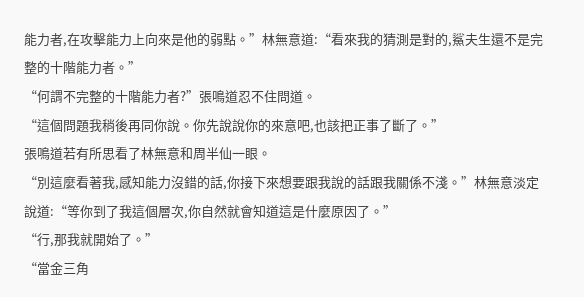能力者,在攻擊能力上向來是他的弱點。”林無意道:“看來我的猜測是對的,鯊夫生還不是完整的十階能力者。”
“何謂不完整的十階能力者?”張鳴道忍不住問道。
“這個問題我稍後再同你說。你先說說你的來意吧,也該把正事了斷了。”
張鳴道若有所思看了林無意和周半仙一眼。
“別這麼看著我,感知能力沒錯的話,你接下來想要跟我說的話跟我關係不淺。”林無意淡定說道:“等你到了我這個層次,你自然就會知道這是什麼原因了。”
“行,那我就開始了。”
“當金三角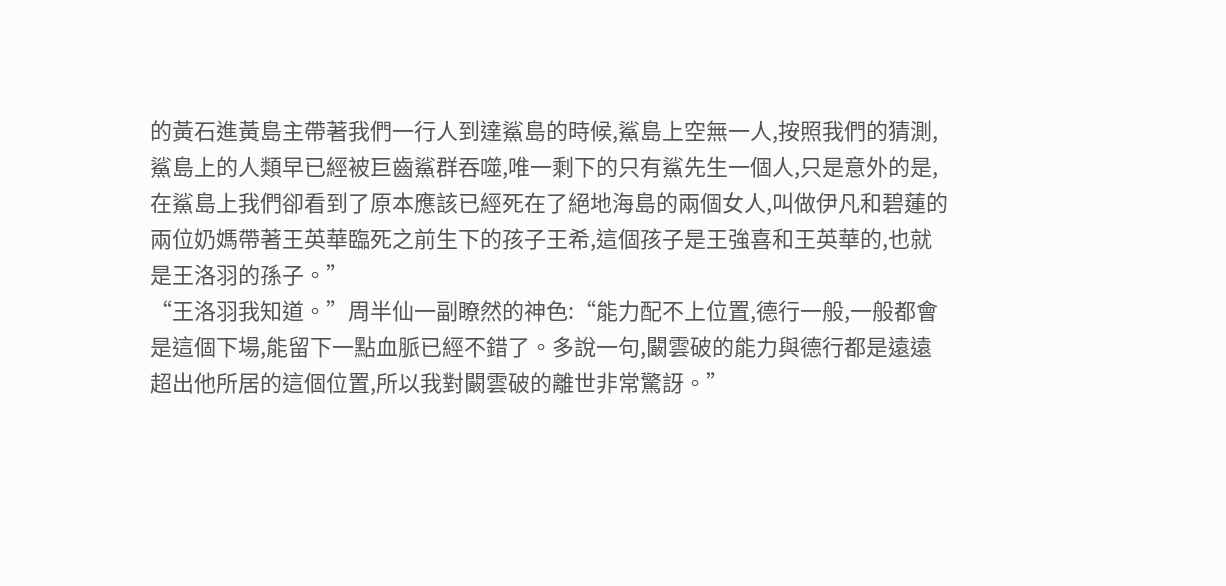的黃石進黃島主帶著我們一行人到達鯊島的時候,鯊島上空無一人,按照我們的猜測,鯊島上的人類早已經被巨齒鯊群吞噬,唯一剩下的只有鯊先生一個人,只是意外的是,在鯊島上我們卻看到了原本應該已經死在了絕地海島的兩個女人,叫做伊凡和碧蓮的兩位奶媽帶著王英華臨死之前生下的孩子王希,這個孩子是王強喜和王英華的,也就是王洛羽的孫子。”
“王洛羽我知道。”周半仙一副瞭然的神色:“能力配不上位置,德行一般,一般都會是這個下場,能留下一點血脈已經不錯了。多說一句,闞雲破的能力與德行都是遠遠超出他所居的這個位置,所以我對闞雲破的離世非常驚訝。”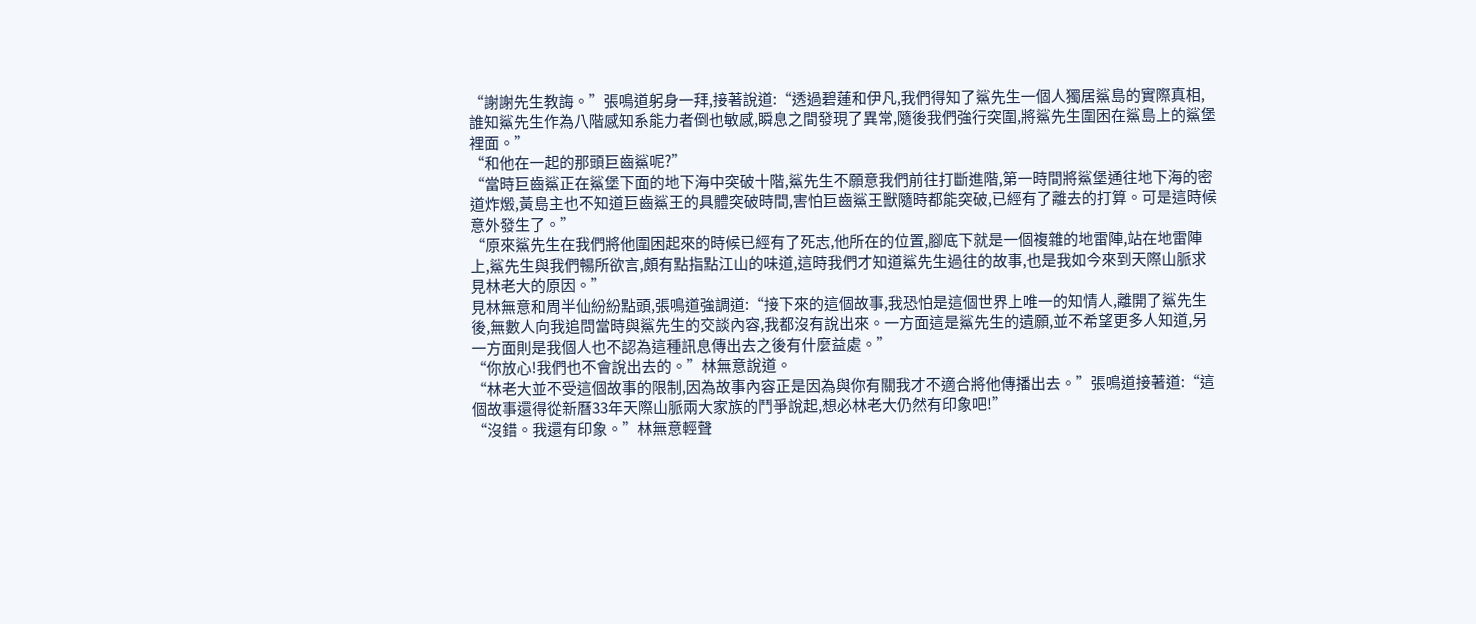“謝謝先生教誨。”張鳴道躬身一拜,接著說道:“透過碧蓮和伊凡,我們得知了鯊先生一個人獨居鯊島的實際真相,誰知鯊先生作為八階感知系能力者倒也敏感,瞬息之間發現了異常,隨後我們強行突圍,將鯊先生圍困在鯊島上的鯊堡裡面。”
“和他在一起的那頭巨齒鯊呢?”
“當時巨齒鯊正在鯊堡下面的地下海中突破十階,鯊先生不願意我們前往打斷進階,第一時間將鯊堡通往地下海的密道炸燬,黃島主也不知道巨齒鯊王的具體突破時間,害怕巨齒鯊王獸隨時都能突破,已經有了離去的打算。可是這時候意外發生了。”
“原來鯊先生在我們將他圍困起來的時候已經有了死志,他所在的位置,腳底下就是一個複雜的地雷陣,站在地雷陣上,鯊先生與我們暢所欲言,頗有點指點江山的味道,這時我們才知道鯊先生過往的故事,也是我如今來到天際山脈求見林老大的原因。”
見林無意和周半仙紛紛點頭,張鳴道強調道:“接下來的這個故事,我恐怕是這個世界上唯一的知情人,離開了鯊先生後,無數人向我追問當時與鯊先生的交談內容,我都沒有說出來。一方面這是鯊先生的遺願,並不希望更多人知道,另一方面則是我個人也不認為這種訊息傳出去之後有什麼益處。”
“你放心!我們也不會說出去的。”林無意說道。
“林老大並不受這個故事的限制,因為故事內容正是因為與你有關我才不適合將他傳播出去。”張鳴道接著道:“這個故事還得從新曆33年天際山脈兩大家族的鬥爭說起,想必林老大仍然有印象吧!”
“沒錯。我還有印象。”林無意輕聲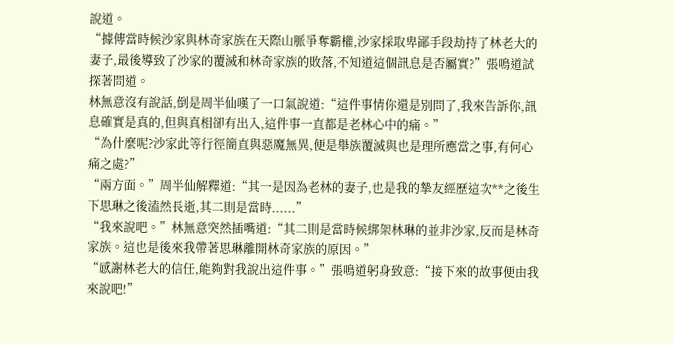說道。
“據傳當時候沙家與林奇家族在天際山脈爭奪霸權,沙家採取卑鄙手段劫持了林老大的妻子,最後導致了沙家的覆滅和林奇家族的敗落,不知道這個訊息是否屬實?”張鳴道試探著問道。
林無意沒有說話,倒是周半仙嘆了一口氣說道:“這件事情你還是別問了,我來告訴你,訊息確實是真的,但與真相卻有出入,這件事一直都是老林心中的痛。”
“為什麼呢?沙家此等行徑簡直與惡魔無異,便是舉族覆滅與也是理所應當之事,有何心痛之處?”
“兩方面。”周半仙解釋道:“其一是因為老林的妻子,也是我的摯友經歷這次**之後生下思琳之後溘然長逝,其二則是當時......”
“我來說吧。”林無意突然插嘴道:“其二則是當時候綁架林琳的並非沙家,反而是林奇家族。這也是後來我帶著思琳離開林奇家族的原因。”
“感謝林老大的信任,能夠對我說出這件事。”張鳴道躬身致意:“接下來的故事便由我來說吧!”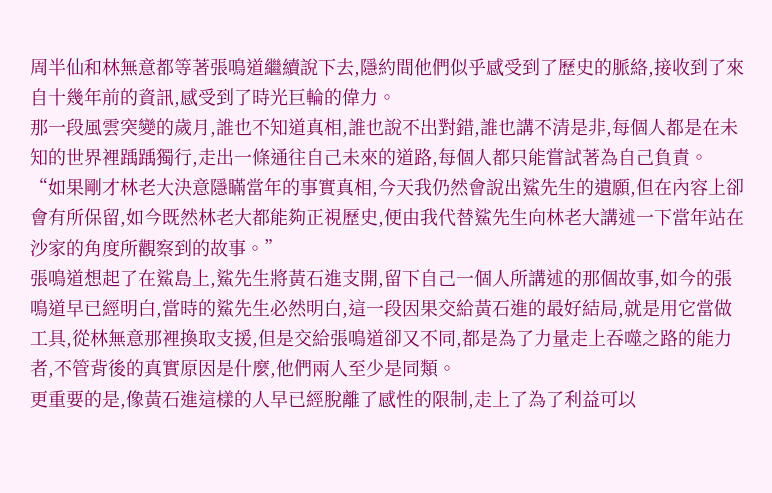周半仙和林無意都等著張鳴道繼續說下去,隱約間他們似乎感受到了歷史的脈絡,接收到了來自十幾年前的資訊,感受到了時光巨輪的偉力。
那一段風雲突變的歲月,誰也不知道真相,誰也說不出對錯,誰也講不清是非,每個人都是在未知的世界裡踽踽獨行,走出一條通往自己未來的道路,每個人都只能嘗試著為自己負責。
“如果剛才林老大決意隱瞞當年的事實真相,今天我仍然會說出鯊先生的遺願,但在內容上卻會有所保留,如今既然林老大都能夠正視歷史,便由我代替鯊先生向林老大講述一下當年站在沙家的角度所觀察到的故事。”
張鳴道想起了在鯊島上,鯊先生將黃石進支開,留下自己一個人所講述的那個故事,如今的張鳴道早已經明白,當時的鯊先生必然明白,這一段因果交給黃石進的最好結局,就是用它當做工具,從林無意那裡換取支援,但是交給張鳴道卻又不同,都是為了力量走上吞噬之路的能力者,不管背後的真實原因是什麼,他們兩人至少是同類。
更重要的是,像黃石進這樣的人早已經脫離了感性的限制,走上了為了利益可以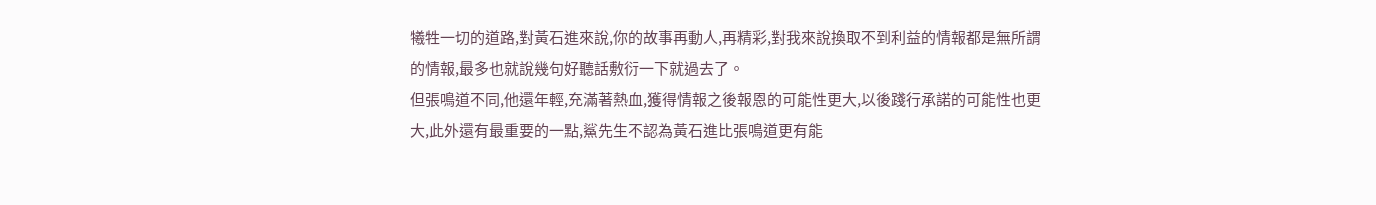犧牲一切的道路,對黃石進來說,你的故事再動人,再精彩,對我來說換取不到利益的情報都是無所謂的情報,最多也就說幾句好聽話敷衍一下就過去了。
但張鳴道不同,他還年輕,充滿著熱血,獲得情報之後報恩的可能性更大,以後踐行承諾的可能性也更大,此外還有最重要的一點,鯊先生不認為黃石進比張鳴道更有能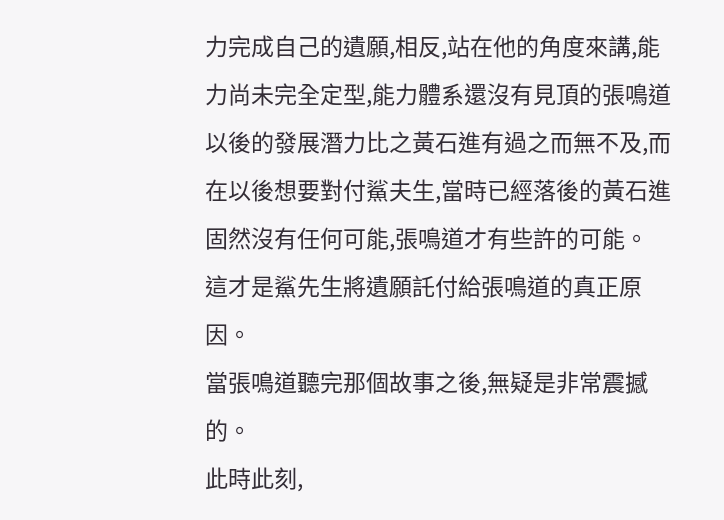力完成自己的遺願,相反,站在他的角度來講,能力尚未完全定型,能力體系還沒有見頂的張鳴道以後的發展潛力比之黃石進有過之而無不及,而在以後想要對付鯊夫生,當時已經落後的黃石進固然沒有任何可能,張鳴道才有些許的可能。
這才是鯊先生將遺願託付給張鳴道的真正原因。
當張鳴道聽完那個故事之後,無疑是非常震撼的。
此時此刻,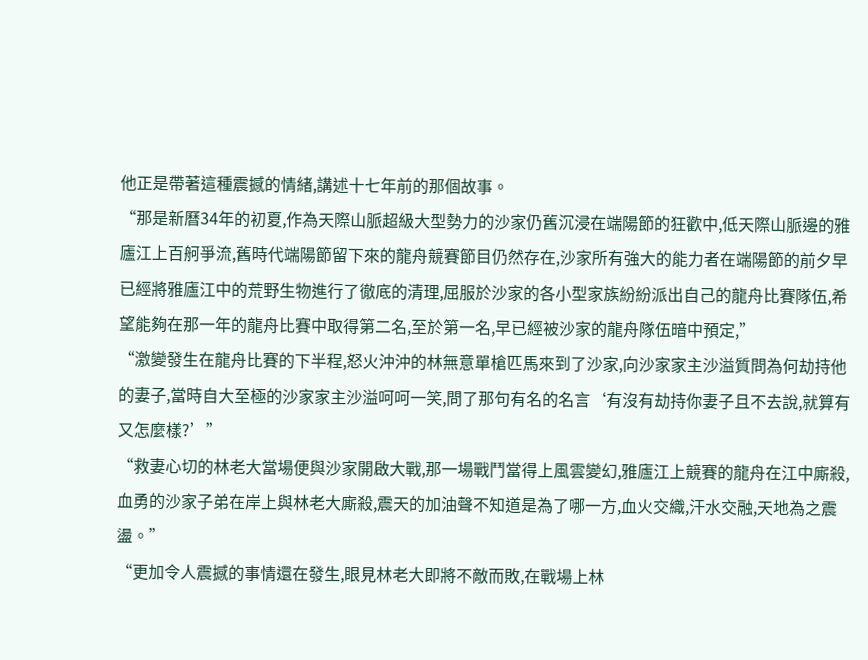他正是帶著這種震撼的情緒,講述十七年前的那個故事。
“那是新曆34年的初夏,作為天際山脈超級大型勢力的沙家仍舊沉浸在端陽節的狂歡中,低天際山脈邊的雅廬江上百舸爭流,舊時代端陽節留下來的龍舟競賽節目仍然存在,沙家所有強大的能力者在端陽節的前夕早已經將雅廬江中的荒野生物進行了徹底的清理,屈服於沙家的各小型家族紛紛派出自己的龍舟比賽隊伍,希望能夠在那一年的龍舟比賽中取得第二名,至於第一名,早已經被沙家的龍舟隊伍暗中預定,”
“激變發生在龍舟比賽的下半程,怒火沖沖的林無意單槍匹馬來到了沙家,向沙家家主沙溢質問為何劫持他的妻子,當時自大至極的沙家家主沙溢呵呵一笑,問了那句有名的名言‘有沒有劫持你妻子且不去說,就算有又怎麼樣?’”
“救妻心切的林老大當場便與沙家開啟大戰,那一場戰鬥當得上風雲變幻,雅廬江上競賽的龍舟在江中廝殺,血勇的沙家子弟在岸上與林老大廝殺,震天的加油聲不知道是為了哪一方,血火交織,汗水交融,天地為之震盪。”
“更加令人震撼的事情還在發生,眼見林老大即將不敵而敗,在戰場上林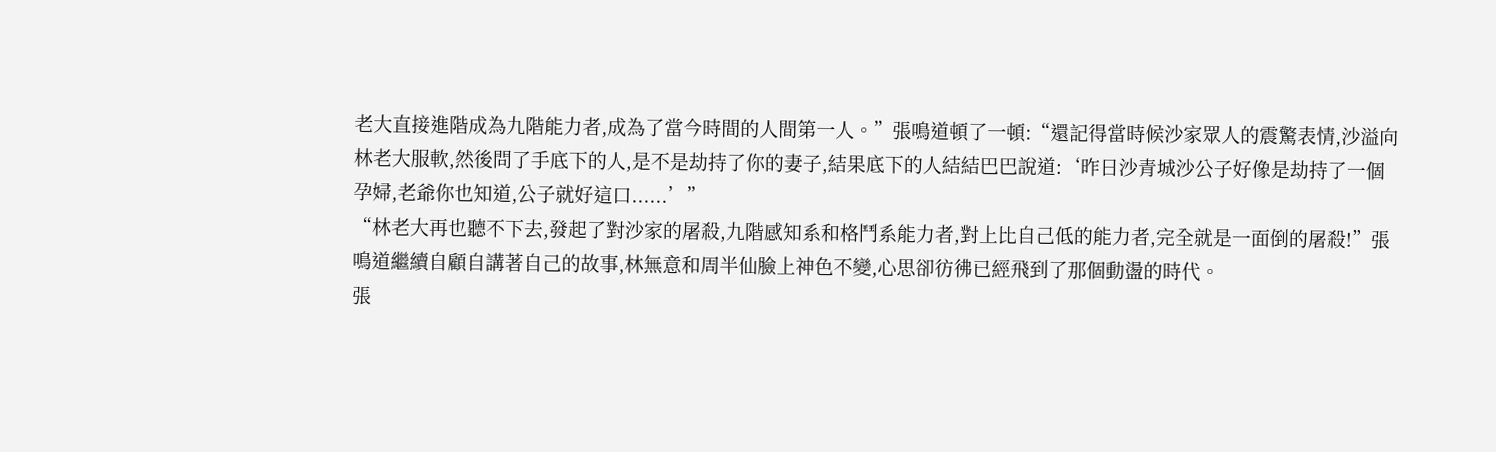老大直接進階成為九階能力者,成為了當今時間的人間第一人。”張鳴道頓了一頓:“還記得當時候沙家眾人的震驚表情,沙溢向林老大服軟,然後問了手底下的人,是不是劫持了你的妻子,結果底下的人結結巴巴說道:‘昨日沙青城沙公子好像是劫持了一個孕婦,老爺你也知道,公子就好這口......’”
“林老大再也聽不下去,發起了對沙家的屠殺,九階感知系和格鬥系能力者,對上比自己低的能力者,完全就是一面倒的屠殺!”張鳴道繼續自顧自講著自己的故事,林無意和周半仙臉上神色不變,心思卻彷彿已經飛到了那個動盪的時代。
張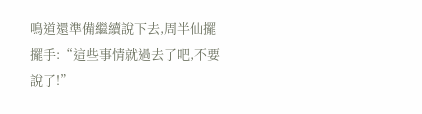鳴道還準備繼續說下去,周半仙擺擺手:“這些事情就過去了吧,不要說了!”